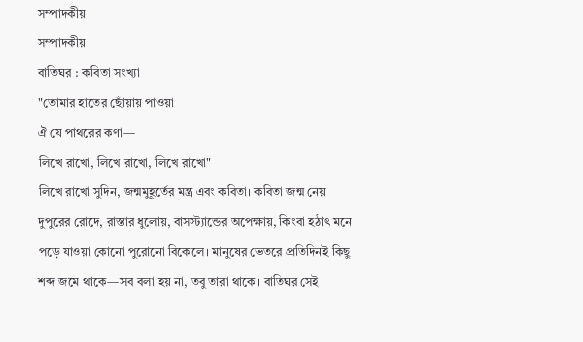সম্পাদকীয়
সম্পাদকীয়
বাতিঘর : কবিতা সংখ্যা
"তোমার হাতের ছোঁয়ায় পাওয়া
ঐ যে পাথরের কণা—
লিখে রাখো, লিখে রাখো, লিখে রাখো"
লিখে রাখো সুদিন, জন্মমুহূর্তের মন্ত্র এবং কবিতা। কবিতা জন্ম নেয় দুপুরের রোদে, রাস্তার ধুলোয়, বাসস্ট্যান্ডের অপেক্ষায়, কিংবা হঠাৎ মনে পড়ে যাওয়া কোনো পুরোনো বিকেলে। মানুষের ভেতরে প্রতিদিনই কিছু শব্দ জমে থাকে—সব বলা হয় না, তবু তারা থাকে। বাতিঘর সেই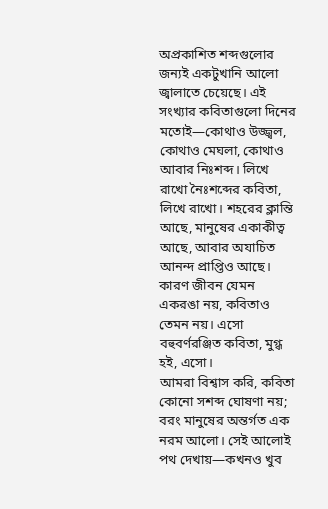অপ্রকাশিত শব্দগুলোর জন্যই একটুখানি আলো জ্বালাতে চেয়েছে। এই সংখ্যার কবিতাগুলো দিনের মতোই—কোথাও উজ্জ্বল, কোথাও মেঘলা, কোথাও আবার নিঃশব্দ। লিখে রাখো নৈঃশব্দের কবিতা, লিখে রাখো। শহরের ক্লান্তি আছে, মানুষের একাকীত্ব আছে, আবার অযাচিত আনন্দ প্রাপ্তিও আছে। কারণ জীবন যেমন একরঙা নয়, কবিতাও তেমন নয়। এসো বহুবর্ণরঞ্জিত কবিতা, মুগ্ধ হই, এসো।
আমরা বিশ্বাস করি, কবিতা কোনো সশব্দ ঘোষণা নয়; বরং মানুষের অন্তর্গত এক নরম আলো। সেই আলোই পথ দেখায়—কখনও খুব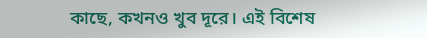কাছে, কখনও খুব দূরে। এই বিশেষ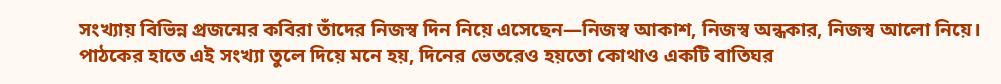সংখ্যায় বিভিন্ন প্রজন্মের কবিরা তাঁদের নিজস্ব দিন নিয়ে এসেছেন—নিজস্ব আকাশ, নিজস্ব অন্ধকার, নিজস্ব আলো নিয়ে। পাঠকের হাতে এই সংখ্যা তুলে দিয়ে মনে হয়, দিনের ভেতরেও হয়তো কোথাও একটি বাতিঘর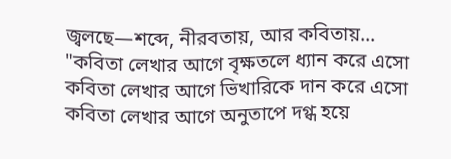জ্বলছে—শব্দে, নীরবতায়, আর কবিতায়...
"কবিতা লেখার আগে বৃক্ষতলে ধ্যান করে এসো
কবিতা লেখার আগে ভিখারিকে দান করে এসো
কবিতা লেখার আগে অনুতাপে দগ্ধ হয়ে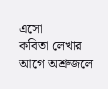এসো
কবিতা লেখার আগে অশ্রুজলে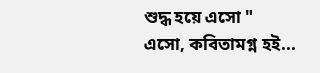শুদ্ধ হয়ে এসো "
এসো, কবিতামগ্ন হই...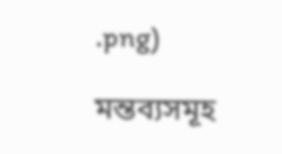.png)

মন্তব্যসমূহ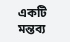একটি মন্তব্য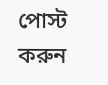পোস্ট করুন